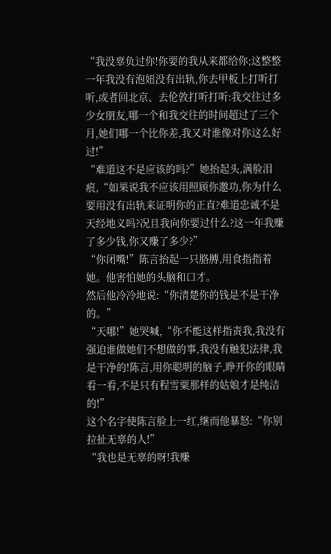“我没辜负过你!你要的我从来都给你;这整整一年我没有泡妞没有出轨,你去甲板上打听打听,或者回北京、去伦敦打听打听:我交往过多少女朋友,哪一个和我交往的时间超过了三个月,她们哪一个比你差,我又对谁像对你这么好过!”
“难道这不是应该的吗?”她抬起头,满脸泪痕,“如果说我不应该用照顾你邀功,你为什么要用没有出轨来证明你的正直?难道忠诚不是天经地义吗?况且我向你要过什么?这一年我赚了多少钱,你又赚了多少?”
“你闭嘴!”陈言抬起一只胳膊,用食指指着她。他害怕她的头脑和口才。
然后他冷冷地说:“你清楚你的钱是不是干净的。”
“天哪!”她哭喊,“你不能这样指责我,我没有强迫谁做她们不想做的事,我没有触犯法律,我是干净的!陈言,用你聪明的脑子,睁开你的眼睛看一看,不是只有程雪粟那样的姑娘才是纯洁的!”
这个名字使陈言脸上一红,继而他暴怒:“你别拉扯无辜的人!”
“我也是无辜的呀!我赚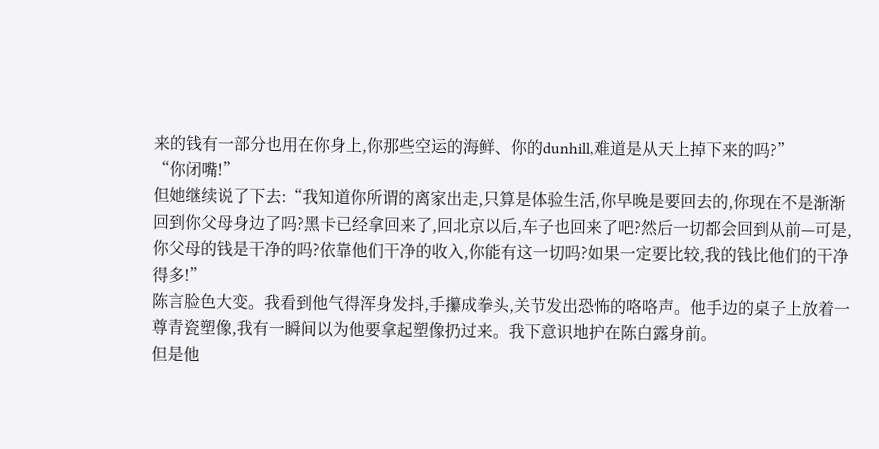来的钱有一部分也用在你身上,你那些空运的海鲜、你的dunhill,难道是从天上掉下来的吗?”
“你闭嘴!”
但她继续说了下去:“我知道你所谓的离家出走,只算是体验生活,你早晚是要回去的,你现在不是渐渐回到你父母身边了吗?黑卡已经拿回来了,回北京以后,车子也回来了吧?然后一切都会回到从前—可是,你父母的钱是干净的吗?依靠他们干净的收入,你能有这一切吗?如果一定要比较,我的钱比他们的干净得多!”
陈言脸色大变。我看到他气得浑身发抖,手攥成拳头,关节发出恐怖的咯咯声。他手边的桌子上放着一尊青瓷塑像,我有一瞬间以为他要拿起塑像扔过来。我下意识地护在陈白露身前。
但是他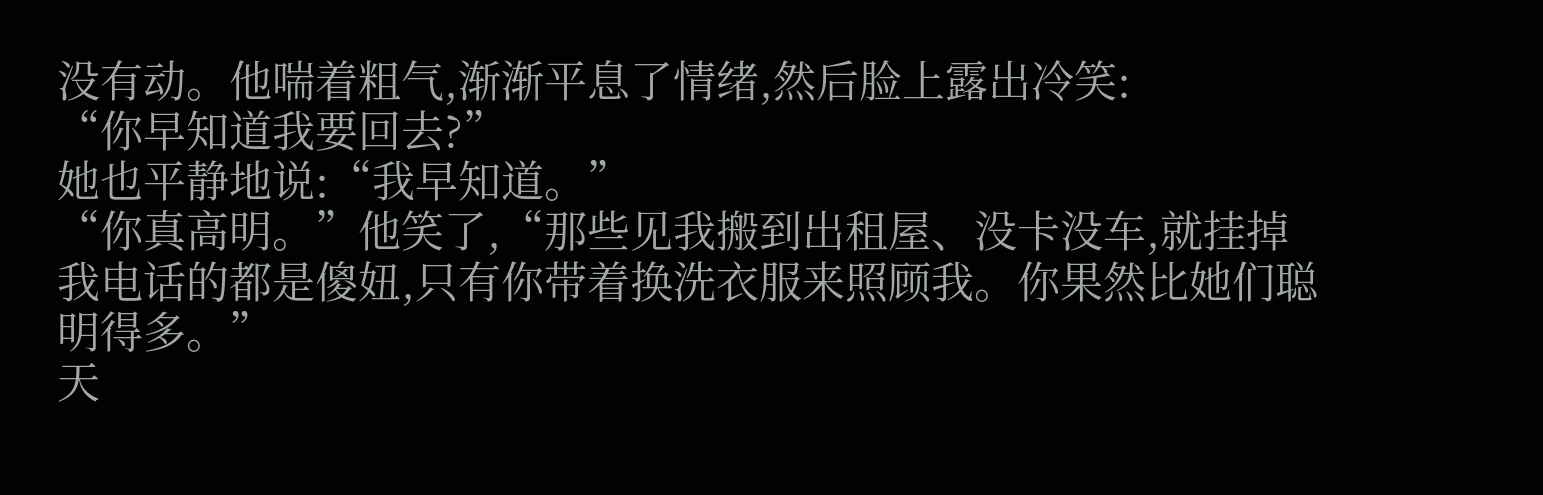没有动。他喘着粗气,渐渐平息了情绪,然后脸上露出冷笑:
“你早知道我要回去?”
她也平静地说:“我早知道。”
“你真高明。”他笑了,“那些见我搬到出租屋、没卡没车,就挂掉我电话的都是傻妞,只有你带着换洗衣服来照顾我。你果然比她们聪明得多。”
天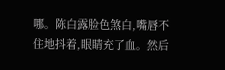哪。陈白露脸色煞白,嘴唇不住地抖着,眼睛充了血。然后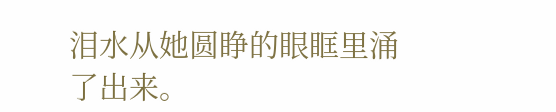泪水从她圆睁的眼眶里涌了出来。